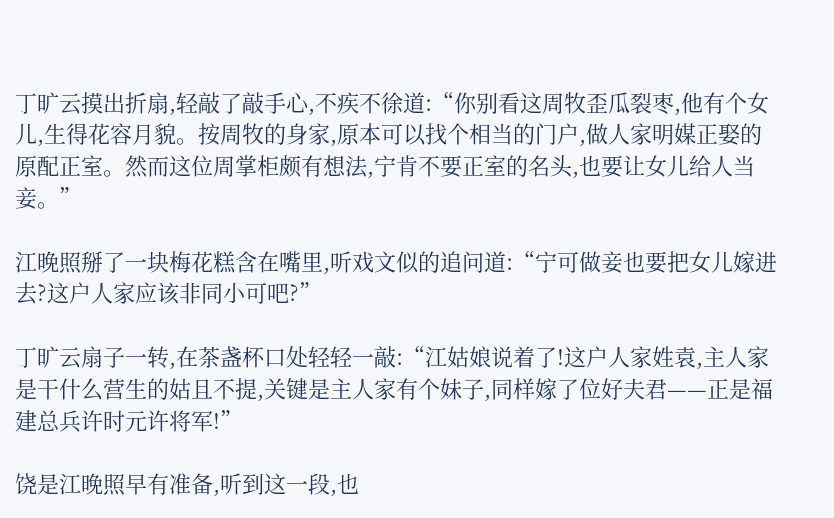丁旷云摸出折扇,轻敲了敲手心,不疾不徐道:“你别看这周牧歪瓜裂枣,他有个女儿,生得花容月貌。按周牧的身家,原本可以找个相当的门户,做人家明媒正娶的原配正室。然而这位周掌柜颇有想法,宁肯不要正室的名头,也要让女儿给人当妾。”

江晚照掰了一块梅花糕含在嘴里,听戏文似的追问道:“宁可做妾也要把女儿嫁进去?这户人家应该非同小可吧?”

丁旷云扇子一转,在茶盏杯口处轻轻一敲:“江姑娘说着了!这户人家姓袁,主人家是干什么营生的姑且不提,关键是主人家有个妹子,同样嫁了位好夫君——正是福建总兵许时元许将军!”

饶是江晚照早有准备,听到这一段,也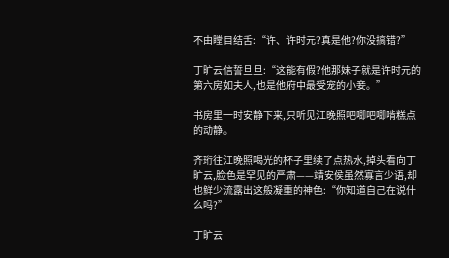不由瞠目结舌:“许、许时元?真是他?你没搞错?”

丁旷云信誓旦旦:“这能有假?他那妹子就是许时元的第六房如夫人,也是他府中最受宠的小妾。”

书房里一时安静下来,只听见江晚照吧唧吧唧啃糕点的动静。

齐珩往江晚照喝光的杯子里续了点热水,掉头看向丁旷云,脸色是罕见的严肃——靖安侯虽然寡言少语,却也鲜少流露出这般凝重的神色:“你知道自己在说什么吗?”

丁旷云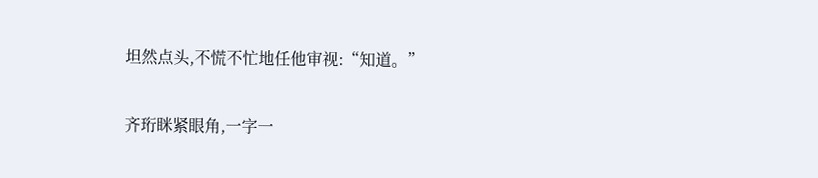坦然点头,不慌不忙地任他审视:“知道。”

齐珩眯紧眼角,一字一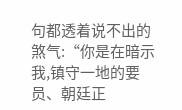句都透着说不出的煞气:“你是在暗示我,镇守一地的要员、朝廷正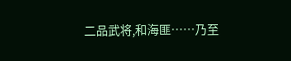二品武将,和海匪……乃至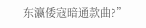东瀛倭寇暗通款曲?”